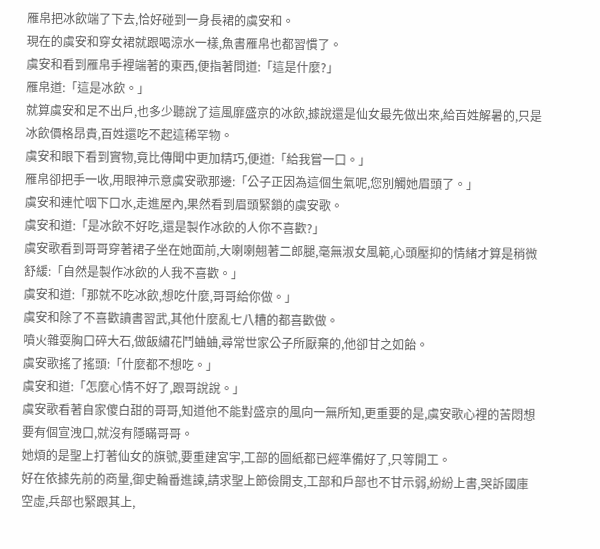雁帛把冰飲端了下去,恰好碰到一身長裙的虞安和。
現在的虞安和穿女裙就跟喝涼水一樣,魚書雁帛也都習慣了。
虞安和看到雁帛手裡端著的東西,便指著問道:「這是什麼?」
雁帛道:「這是冰飲。」
就算虞安和足不出戶,也多少聽說了這風靡盛京的冰飲,據說還是仙女最先做出來,給百姓解暑的,只是冰飲價格昂貴,百姓還吃不起這稀罕物。
虞安和眼下看到實物,竟比傳聞中更加精巧,便道:「給我嘗一口。」
雁帛卻把手一收,用眼神示意虞安歌那邊:「公子正因為這個生氣呢,您別觸她眉頭了。」
虞安和連忙咽下口水,走進屋內,果然看到眉頭緊鎖的虞安歌。
虞安和道:「是冰飲不好吃,還是製作冰飲的人你不喜歡?」
虞安歌看到哥哥穿著裙子坐在她面前,大喇喇翹著二郎腿,毫無淑女風範,心頭壓抑的情緒才算是稍微舒緩:「自然是製作冰飲的人我不喜歡。」
虞安和道:「那就不吃冰飲,想吃什麼,哥哥給你做。」
虞安和除了不喜歡讀書習武,其他什麼亂七八糟的都喜歡做。
噴火雜耍胸口碎大石,做飯繡花鬥蛐蛐,尋常世家公子所厭棄的,他卻甘之如飴。
虞安歌搖了搖頭:「什麼都不想吃。」
虞安和道:「怎麼心情不好了,跟哥說說。」
虞安歌看著自家傻白甜的哥哥,知道他不能對盛京的風向一無所知,更重要的是,虞安歌心裡的苦悶想要有個宣洩口,就沒有隱瞞哥哥。
她煩的是聖上打著仙女的旗號,要重建宮宇,工部的圖紙都已經準備好了,只等開工。
好在依據先前的商量,御史輪番進諫,請求聖上節儉開支,工部和戶部也不甘示弱,紛紛上書,哭訴國庫空虛,兵部也緊跟其上,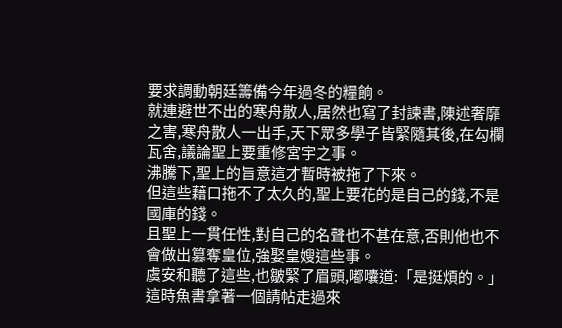要求調動朝廷籌備今年過冬的糧餉。
就連避世不出的寒舟散人,居然也寫了封諫書,陳述奢靡之害,寒舟散人一出手,天下眾多學子皆緊隨其後,在勾欄瓦舍,議論聖上要重修宮宇之事。
沸騰下,聖上的旨意這才暫時被拖了下來。
但這些藉口拖不了太久的,聖上要花的是自己的錢,不是國庫的錢。
且聖上一貫任性,對自己的名聲也不甚在意,否則他也不會做出篡奪皇位,強娶皇嫂這些事。
虞安和聽了這些,也皺緊了眉頭,嘟囔道:「是挺煩的。」
這時魚書拿著一個請帖走過來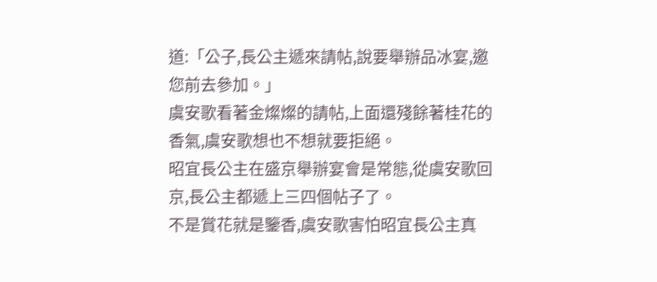道:「公子,長公主遞來請帖,說要舉辦品冰宴,邀您前去參加。」
虞安歌看著金燦燦的請帖,上面還殘餘著桂花的香氣,虞安歌想也不想就要拒絕。
昭宜長公主在盛京舉辦宴會是常態,從虞安歌回京,長公主都遞上三四個帖子了。
不是賞花就是鑒香,虞安歌害怕昭宜長公主真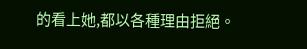的看上她,都以各種理由拒絕。